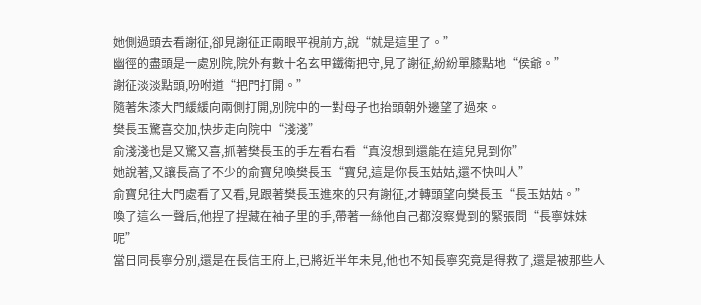她側過頭去看謝征,卻見謝征正兩眼平視前方,說“就是這里了。”
幽徑的盡頭是一處別院,院外有數十名玄甲鐵衛把守,見了謝征,紛紛單膝點地“侯爺。”
謝征淡淡點頭,吩咐道“把門打開。”
隨著朱漆大門緩緩向兩側打開,別院中的一對母子也抬頭朝外邊望了過來。
樊長玉驚喜交加,快步走向院中“淺淺”
俞淺淺也是又驚又喜,抓著樊長玉的手左看右看“真沒想到還能在這兒見到你”
她說著,又讓長高了不少的俞寶兒喚樊長玉“寶兒,這是你長玉姑姑,還不快叫人”
俞寶兒往大門處看了又看,見跟著樊長玉進來的只有謝征,才轉頭望向樊長玉“長玉姑姑。”
喚了這么一聲后,他捏了捏藏在袖子里的手,帶著一絲他自己都沒察覺到的緊張問“長寧妹妹呢”
當日同長寧分別,還是在長信王府上,已將近半年未見,他也不知長寧究竟是得救了,還是被那些人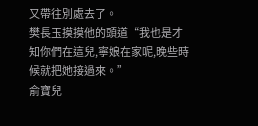又帶往別處去了。
樊長玉摸摸他的頭道“我也是才知你們在這兒,寧娘在家呢,晚些時候就把她接過來。”
俞寶兒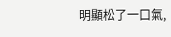明顯松了一口氣,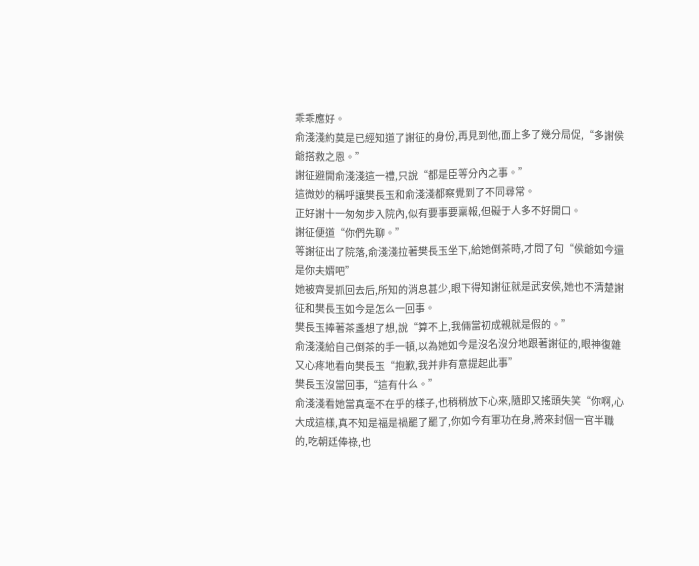乖乖應好。
俞淺淺約莫是已經知道了謝征的身份,再見到他,面上多了幾分局促,“多謝侯爺搭救之恩。”
謝征避開俞淺淺這一禮,只說“都是臣等分內之事。”
這微妙的稱呼讓樊長玉和俞淺淺都察覺到了不同尋常。
正好謝十一匆匆步入院內,似有要事要稟報,但礙于人多不好開口。
謝征便道“你們先聊。”
等謝征出了院落,俞淺淺拉著樊長玉坐下,給她倒茶時,才問了句“侯爺如今還是你夫婿吧”
她被齊旻抓回去后,所知的消息甚少,眼下得知謝征就是武安侯,她也不清楚謝征和樊長玉如今是怎么一回事。
樊長玉捧著茶盞想了想,說“算不上,我倆當初成親就是假的。”
俞淺淺給自己倒茶的手一頓,以為她如今是沒名沒分地跟著謝征的,眼神復雜又心疼地看向樊長玉“抱歉,我并非有意提起此事”
樊長玉沒當回事,“這有什么。”
俞淺淺看她當真毫不在乎的樣子,也稍稍放下心來,隨即又搖頭失笑“你啊,心大成這樣,真不知是福是禍罷了罷了,你如今有軍功在身,將來封個一官半職的,吃朝廷俸祿,也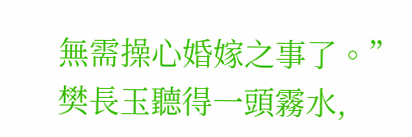無需操心婚嫁之事了。”
樊長玉聽得一頭霧水,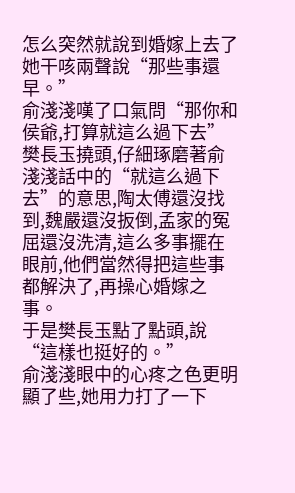怎么突然就說到婚嫁上去了
她干咳兩聲說“那些事還早。”
俞淺淺嘆了口氣問“那你和侯爺,打算就這么過下去”
樊長玉撓頭,仔細琢磨著俞淺淺話中的“就這么過下去”的意思,陶太傅還沒找到,魏嚴還沒扳倒,孟家的冤屈還沒洗清,這么多事擺在眼前,他們當然得把這些事都解決了,再操心婚嫁之事。
于是樊長玉點了點頭,說“這樣也挺好的。”
俞淺淺眼中的心疼之色更明顯了些,她用力打了一下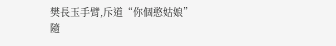樊長玉手臂,斥道“你個憨姑娘”
隨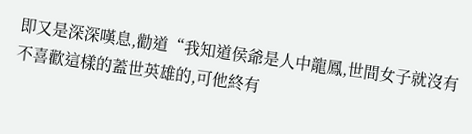即又是深深嘆息,勸道“我知道侯爺是人中龍鳳,世間女子就沒有不喜歡這樣的蓋世英雄的,可他終有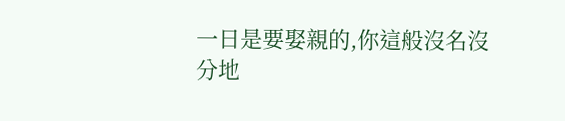一日是要娶親的,你這般沒名沒分地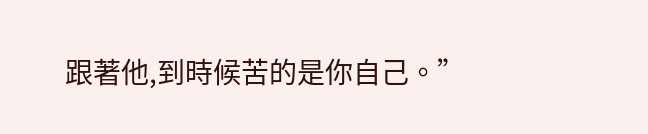跟著他,到時候苦的是你自己。”